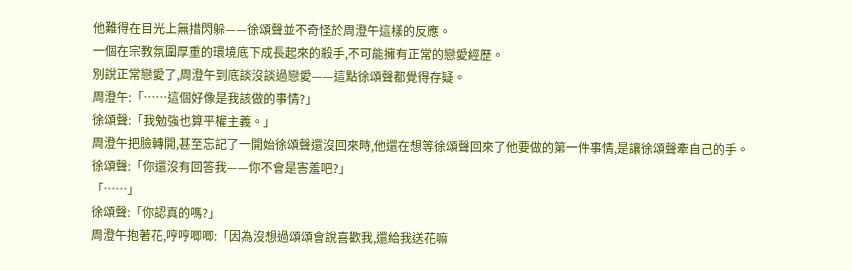他難得在目光上無措閃躲——徐頌聲並不奇怪於周澄午這樣的反應。
一個在宗教氛圍厚重的環境底下成長起來的殺手,不可能擁有正常的戀愛經歷。
別說正常戀愛了,周澄午到底談沒談過戀愛——這點徐頌聲都覺得存疑。
周澄午:「……這個好像是我該做的事情?」
徐頌聲:「我勉強也算平權主義。」
周澄午把臉轉開,甚至忘記了一開始徐頌聲還沒回來時,他還在想等徐頌聲回來了他要做的第一件事情,是讓徐頌聲牽自己的手。
徐頌聲:「你還沒有回答我——你不會是害羞吧?」
「……」
徐頌聲:「你認真的嗎?」
周澄午抱著花,哼哼唧唧:「因為沒想過頌頌會說喜歡我,還給我送花嘛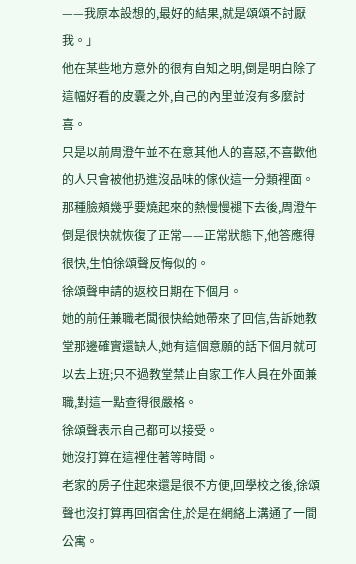——我原本設想的,最好的結果,就是頌頌不討厭我。」
他在某些地方意外的很有自知之明,倒是明白除了這幅好看的皮囊之外,自己的內里並沒有多麼討喜。
只是以前周澄午並不在意其他人的喜惡,不喜歡他的人只會被他扔進沒品味的傢伙這一分類裡面。
那種臉頰幾乎要燒起來的熱慢慢褪下去後,周澄午倒是很快就恢復了正常——正常狀態下,他答應得很快,生怕徐頌聲反悔似的。
徐頌聲申請的返校日期在下個月。
她的前任兼職老闆很快給她帶來了回信,告訴她教堂那邊確實還缺人,她有這個意願的話下個月就可以去上班;只不過教堂禁止自家工作人員在外面兼職,對這一點查得很嚴格。
徐頌聲表示自己都可以接受。
她沒打算在這裡住著等時間。
老家的房子住起來還是很不方便,回學校之後,徐頌聲也沒打算再回宿舍住,於是在網絡上溝通了一間公寓。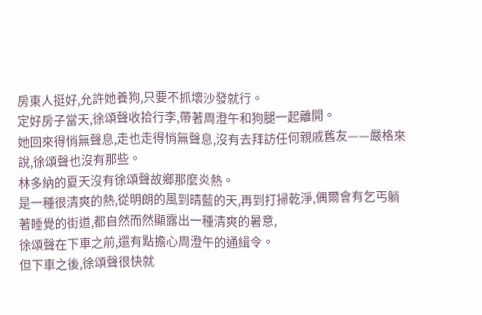房東人挺好,允許她養狗,只要不抓壞沙發就行。
定好房子當天,徐頌聲收拾行李,帶著周澄午和狗腿一起離開。
她回來得悄無聲息,走也走得悄無聲息,沒有去拜訪任何親戚舊友——嚴格來說,徐頌聲也沒有那些。
林多納的夏天沒有徐頌聲故鄉那麼炎熱。
是一種很清爽的熱,從明朗的風到晴藍的天,再到打掃乾淨,偶爾會有乞丐躺著睡覺的街道,都自然而然顯露出一種清爽的暑意,
徐頌聲在下車之前,還有點擔心周澄午的通緝令。
但下車之後,徐頌聲很快就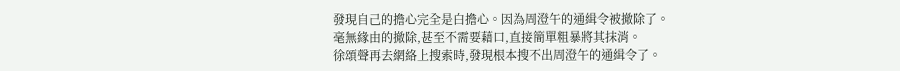發現自己的擔心完全是白擔心。因為周澄午的通緝令被撤除了。
毫無緣由的撤除,甚至不需要藉口,直接簡單粗暴將其抹消。
徐頌聲再去網絡上搜索時,發現根本搜不出周澄午的通緝令了。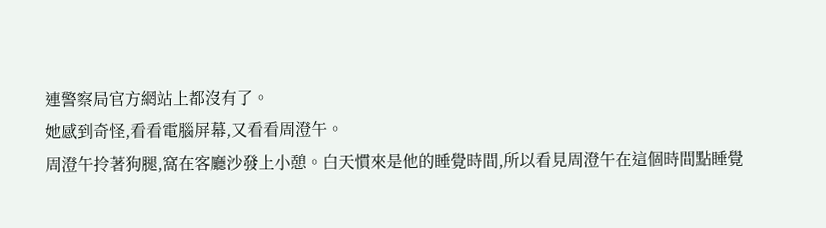連警察局官方網站上都沒有了。
她感到奇怪,看看電腦屏幕,又看看周澄午。
周澄午拎著狗腿,窩在客廳沙發上小憩。白天慣來是他的睡覺時間,所以看見周澄午在這個時間點睡覺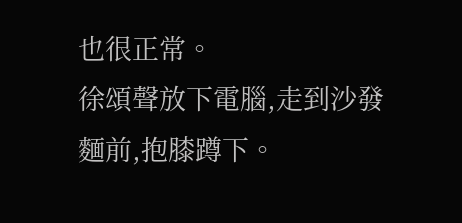也很正常。
徐頌聲放下電腦,走到沙發麵前,抱膝蹲下。